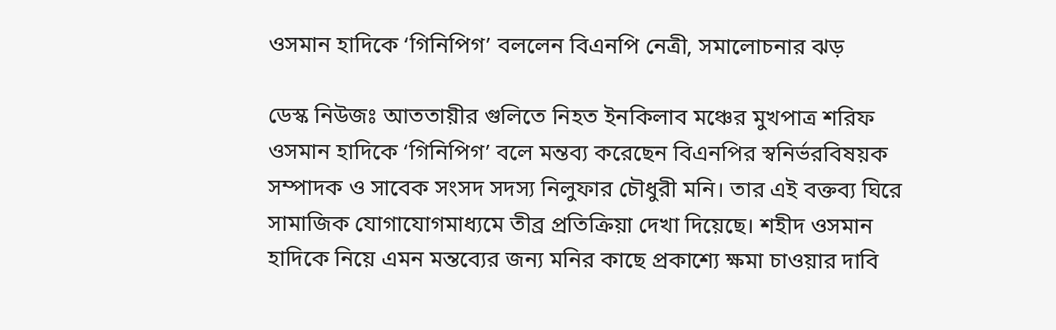ওসমান হাদিকে ‘গিনিপিগ’ বললেন বিএনপি নেত্রী, সমালোচনার ঝড়

ডেস্ক নিউজঃ আততায়ীর গুলিতে নিহত ইনকিলাব মঞ্চের মুখপাত্র শরিফ ওসমান হাদিকে ‘গিনিপিগ’ বলে মন্তব্য করেছেন বিএনপির স্বনির্ভরবিষয়ক সম্পাদক ও সাবেক সংসদ সদস্য নিলুফার চৌধুরী মনি। তার এই বক্তব্য ঘিরে সামাজিক যোগাযোগমাধ্যমে তীব্র প্রতিক্রিয়া দেখা দিয়েছে। শহীদ ওসমান হাদিকে নিয়ে এমন মন্তব্যের জন্য মনির কাছে প্রকাশ্যে ক্ষমা চাওয়ার দাবি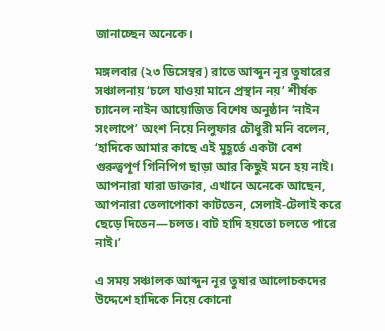জানাচ্ছেন অনেকে।

মঙ্গলবার (২৩ ডিসেম্বর) রাতে আব্দুন নূর তুষারের সঞ্চালনায় ‘চলে যাওয়া মানে প্রস্থান নয়’ শীর্ষক চ্যানেল নাইন আয়োজিত বিশেষ অনুষ্ঠান ‘নাইন সংলাপে’ অংশ নিয়ে নিলুফার চৌধুরী মনি বলেন, ‘হাদিকে আমার কাছে এই মুহূর্তে একটা বেশ গুরুত্বপূর্ণ গিনিপিগ ছাড়া আর কিছুই মনে হয় নাই। আপনারা যারা ডাক্তার, এখানে অনেকে আছেন, আপনারা তেলাপোকা কাটতেন, সেলাই-টেলাই করে ছেড়ে দিতেন—চলত। বাট হাদি হয়তো চলতে পারে নাই।’

এ সময় সঞ্চালক আব্দুন নূর তুষার আলোচকদের উদ্দেশে হাদিকে নিয়ে কোনো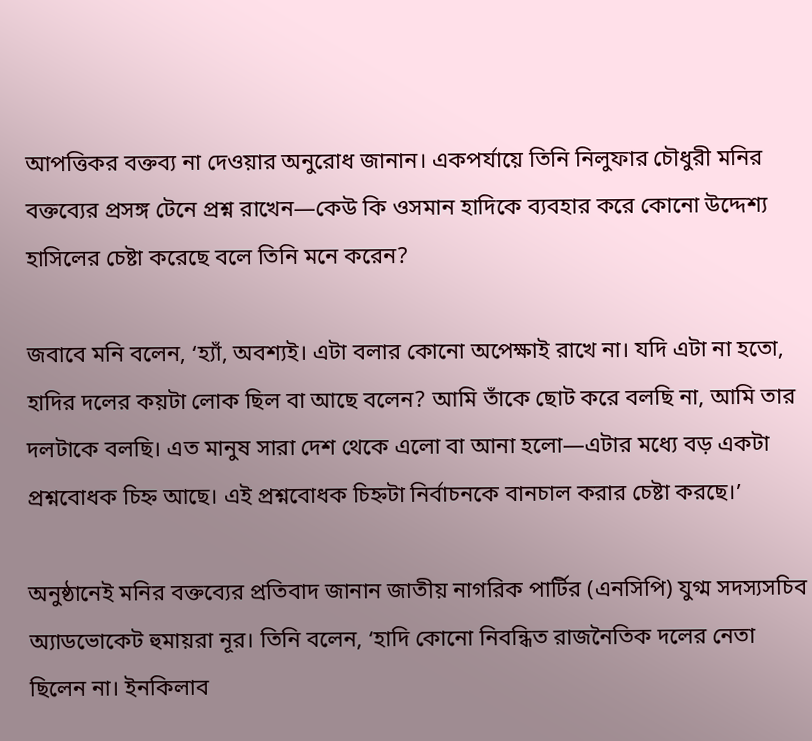আপত্তিকর বক্তব্য না দেওয়ার অনুরোধ জানান। একপর্যায়ে তিনি নিলুফার চৌধুরী মনির বক্তব্যের প্রসঙ্গ টেনে প্রশ্ন রাখেন—কেউ কি ওসমান হাদিকে ব্যবহার করে কোনো উদ্দেশ্য হাসিলের চেষ্টা করেছে বলে তিনি মনে করেন?

জবাবে মনি বলেন, ‘হ্যাঁ, অবশ্যই। এটা বলার কোনো অপেক্ষাই রাখে না। যদি এটা না হতো, হাদির দলের কয়টা লোক ছিল বা আছে বলেন? আমি তাঁকে ছোট করে বলছি না, আমি তার দলটাকে বলছি। এত মানুষ সারা দেশ থেকে এলো বা আনা হলো—এটার মধ্যে বড় একটা প্রশ্নবোধক চিহ্ন আছে। এই প্রশ্নবোধক চিহ্নটা নির্বাচনকে বানচাল করার চেষ্টা করছে।’

অনুষ্ঠানেই মনির বক্তব্যের প্রতিবাদ জানান জাতীয় নাগরিক পার্টির (এনসিপি) যুগ্ম সদস্যসচিব অ্যাডভোকেট হুমায়রা নূর। তিনি বলেন, ‘হাদি কোনো নিবন্ধিত রাজনৈতিক দলের নেতা ছিলেন না। ইনকিলাব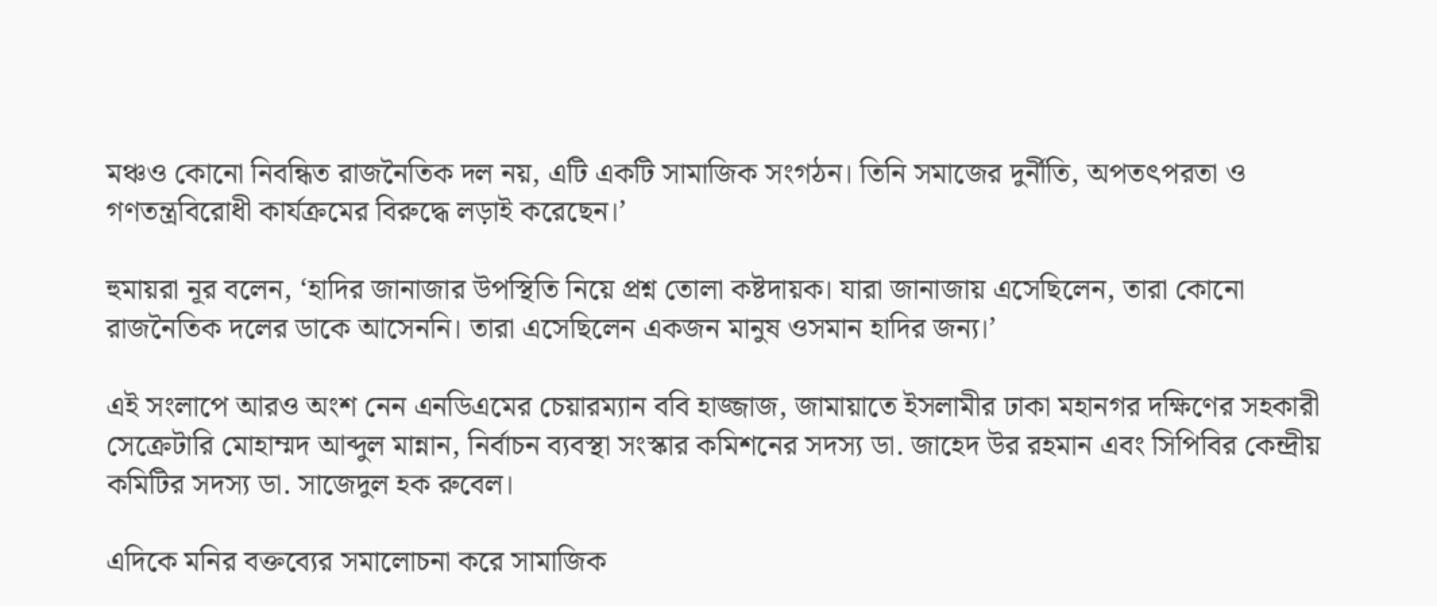মঞ্চও কোনো নিবন্ধিত রাজনৈতিক দল নয়, এটি একটি সামাজিক সংগঠন। তিনি সমাজের দুর্নীতি, অপতৎপরতা ও গণতন্ত্রবিরোধী কার্যক্রমের বিরুদ্ধে লড়াই করেছেন।’

হুমায়রা নূর বলেন, ‘হাদির জানাজার উপস্থিতি নিয়ে প্রশ্ন তোলা কষ্টদায়ক। যারা জানাজায় এসেছিলেন, তারা কোনো রাজনৈতিক দলের ডাকে আসেননি। তারা এসেছিলেন একজন মানুষ ওসমান হাদির জন্য।’

এই সংলাপে আরও অংশ নেন এনডিএমের চেয়ারম্যান ববি হাজ্জাজ, জামায়াতে ইসলামীর ঢাকা মহানগর দক্ষিণের সহকারী সেক্রেটারি মোহাম্মদ আব্দুল মান্নান, নির্বাচন ব্যবস্থা সংস্কার কমিশনের সদস্য ডা. জাহেদ উর রহমান এবং সিপিবির কেন্দ্রীয় কমিটির সদস্য ডা. সাজেদুল হক রুবেল।

এদিকে মনির বক্তব্যের সমালোচনা করে সামাজিক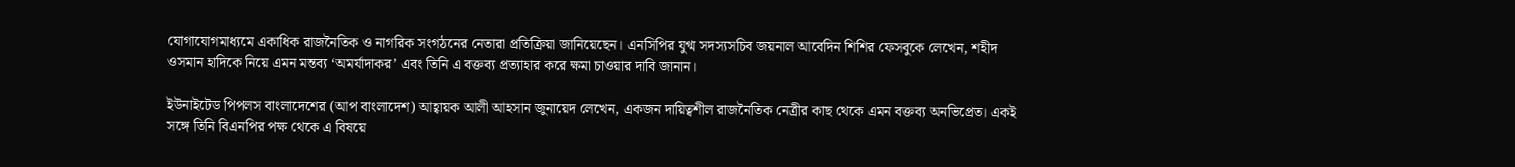যোগাযোগমাধ্যমে একাধিক রাজনৈতিক ও নাগরিক সংগঠনের নেতারা প্রতিক্রিয়া জানিয়েছেন। এনসিপির যুগ্ম সদস্যসচিব জয়নাল আবেদিন শিশির ফেসবুকে লেখেন, শহীদ ওসমান হাদিকে নিয়ে এমন মন্তব্য ‘অমর্যাদাকর’ এবং তিনি এ বক্তব্য প্রত্যাহার করে ক্ষমা চাওয়ার দাবি জানান।

ইউনাইটেড পিপলস বাংলাদেশের (আপ বাংলাদেশ) আহ্বায়ক আলী আহসান জুনায়েদ লেখেন, একজন দায়িত্বশীল রাজনৈতিক নেত্রীর কাছ থেকে এমন বক্তব্য অনভিপ্রেত। একই সঙ্গে তিনি বিএনপির পক্ষ থেকে এ বিষয়ে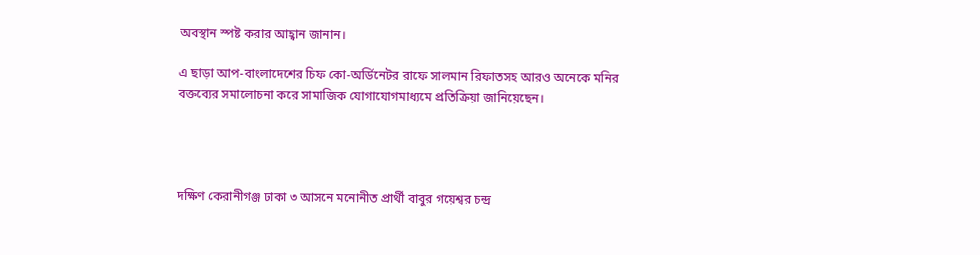অবস্থান স্পষ্ট করার আহ্বান জানান।

এ ছাড়া আপ-বাংলাদেশের চিফ কো-অর্ডিনেটর রাফে সালমান রিফাতসহ আরও অনেকে মনির বক্তব্যের সমালোচনা করে সামাজিক যোগাযোগমাধ্যমে প্রতিক্রিয়া জানিয়েছেন।




দক্ষিণ কেরানীগঞ্জ ঢাকা ৩ আসনে মনোনীত প্রার্থী বাবুর গয়েশ্বর চন্দ্র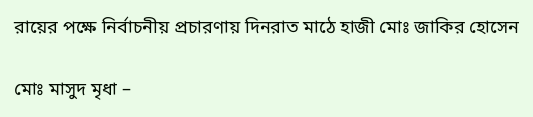রায়ের পক্ষে নির্বাচনীয় প্রচারণায় দিনরাত মাঠে হাজী মোঃ জাকির হোসেন

মোঃ মাসুদ মৃধা –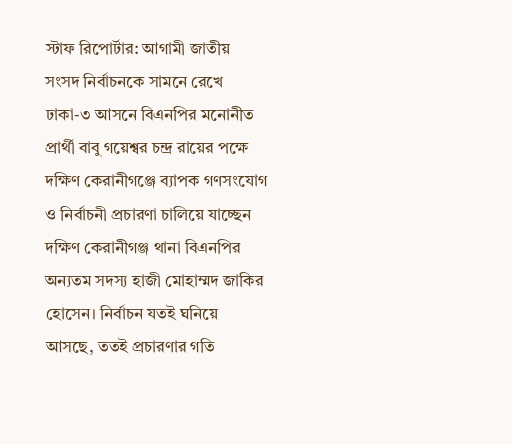স্টাফ রিপোর্টার: আগামী জাতীয় সংসদ নির্বাচনকে সামনে রেখে ঢাকা-৩ আসনে বিএনপির মনোনীত প্রার্থী বাবু গয়েশ্বর চন্দ্র রায়ের পক্ষে দক্ষিণ কেরানীগঞ্জে ব্যাপক গণসংযোগ ও নির্বাচনী প্রচারণা চালিয়ে যাচ্ছেন দক্ষিণ কেরানীগঞ্জ থানা বিএনপির অন্যতম সদস্য হাজী মোহাম্মদ জাকির হোসেন। নির্বাচন যতই ঘনিয়ে আসছে, ততই প্রচারণার গতি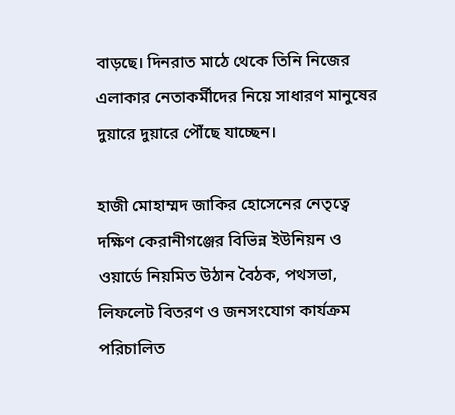বাড়ছে। দিনরাত মাঠে থেকে তিনি নিজের এলাকার নেতাকর্মীদের নিয়ে সাধারণ মানুষের দুয়ারে দুয়ারে পৌঁছে যাচ্ছেন।

হাজী মোহাম্মদ জাকির হোসেনের নেতৃত্বে দক্ষিণ কেরানীগঞ্জের বিভিন্ন ইউনিয়ন ও ওয়ার্ডে নিয়মিত উঠান বৈঠক, পথসভা, লিফলেট বিতরণ ও জনসংযোগ কার্যক্রম পরিচালিত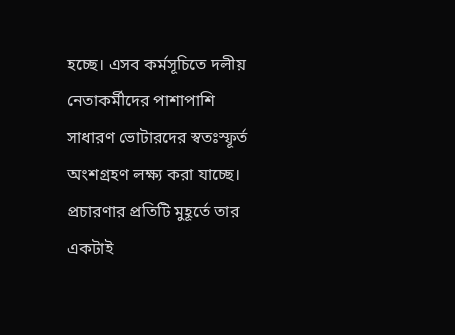হচ্ছে। এসব কর্মসূচিতে দলীয় নেতাকর্মীদের পাশাপাশি সাধারণ ভোটারদের স্বতঃস্ফূর্ত অংশগ্রহণ লক্ষ্য করা যাচ্ছে। প্রচারণার প্রতিটি মুহূর্তে তার একটাই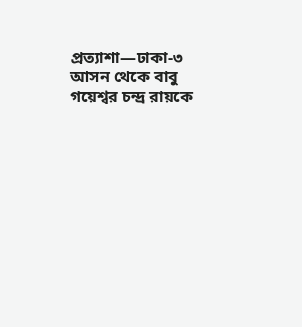প্রত্যাশা—ঢাকা-৩ আসন থেকে বাবু গয়েশ্বর চন্দ্র রায়কে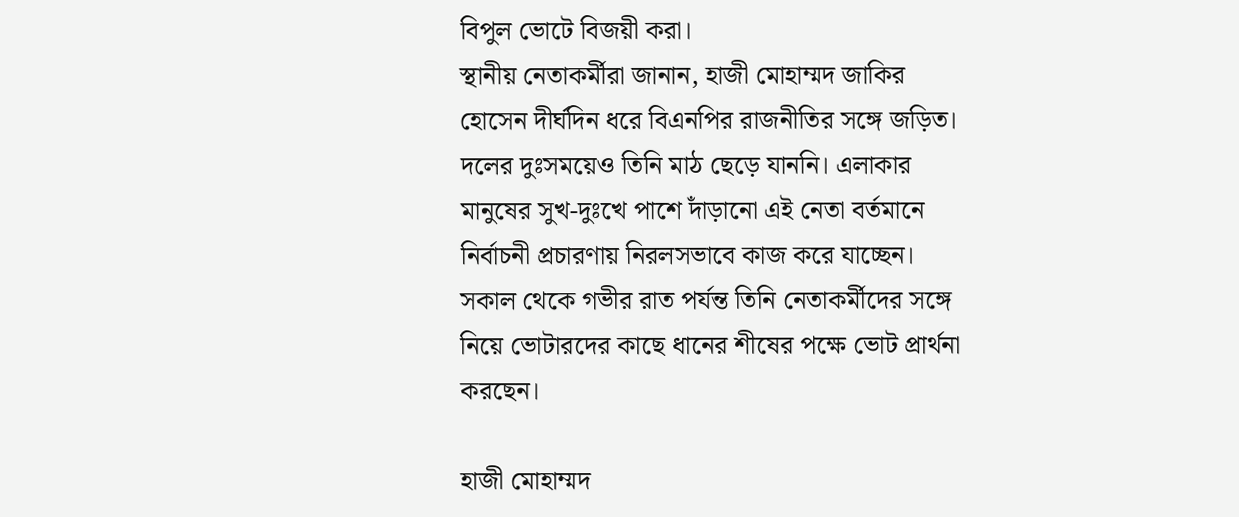বিপুল ভোটে বিজয়ী করা।
স্থানীয় নেতাকর্মীরা জানান, হাজী মোহাম্মদ জাকির হোসেন দীর্ঘদিন ধরে বিএনপির রাজনীতির সঙ্গে জড়িত। দলের দুঃসময়েও তিনি মাঠ ছেড়ে যাননি। এলাকার মানুষের সুখ-দুঃখে পাশে দাঁড়ানো এই নেতা বর্তমানে নির্বাচনী প্রচারণায় নিরলসভাবে কাজ করে যাচ্ছেন। সকাল থেকে গভীর রাত পর্যন্ত তিনি নেতাকর্মীদের সঙ্গে নিয়ে ভোটারদের কাছে ধানের শীষের পক্ষে ভোট প্রার্থনা করছেন।

হাজী মোহাম্মদ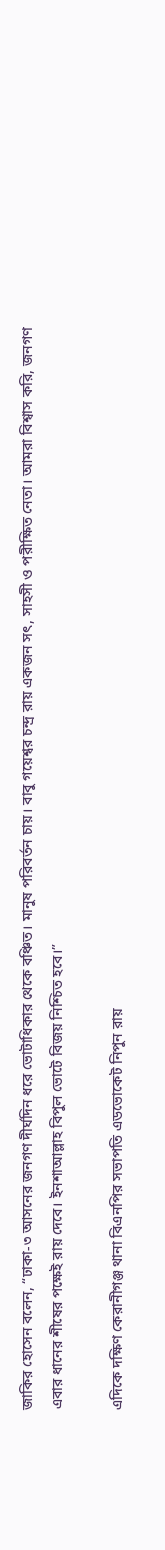জাকির হোসেন বলেন, “ঢাকা-৩ আসনের জনগণ দীর্ঘদিন ধরে ভোটাধিকার থেকে বঞ্চিত। মানুষ পরিবর্তন চায়। বাবু গয়েশ্বর চন্দ্র রায় একজন সৎ, সাহসী ও পরীক্ষিত নেতা। আমরা বিশ্বাস করি, জনগণ এবার ধানের শীষের পক্ষেই রায় দেবে। ইনশাআল্লাহ বিপুল ভোটে বিজয় নিশ্চিত হবে।”

এদিকে দক্ষিণ কেরানীগঞ্জ থানা বিএনপির সভাপতি এডভোকেট নিপুন রায়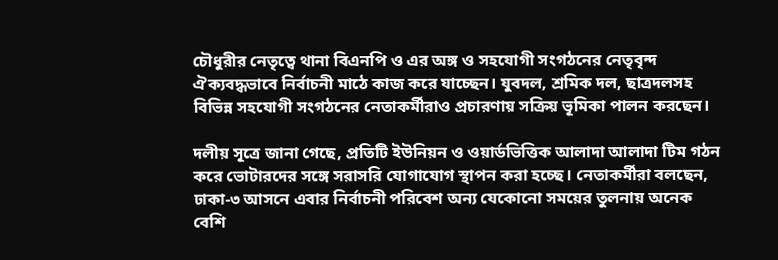চৌধুরীর নেতৃত্বে থানা বিএনপি ও এর অঙ্গ ও সহযোগী সংগঠনের নেতৃবৃন্দ ঐক্যবদ্ধভাবে নির্বাচনী মাঠে কাজ করে যাচ্ছেন। যুবদল, শ্রমিক দল, ছাত্রদলসহ বিভিন্ন সহযোগী সংগঠনের নেতাকর্মীরাও প্রচারণায় সক্রিয় ভূমিকা পালন করছেন।

দলীয় সূত্রে জানা গেছে, প্রতিটি ইউনিয়ন ও ওয়ার্ডভিত্তিক আলাদা আলাদা টিম গঠন করে ভোটারদের সঙ্গে সরাসরি যোগাযোগ স্থাপন করা হচ্ছে। নেতাকর্মীরা বলছেন, ঢাকা-৩ আসনে এবার নির্বাচনী পরিবেশ অন্য যেকোনো সময়ের তুলনায় অনেক বেশি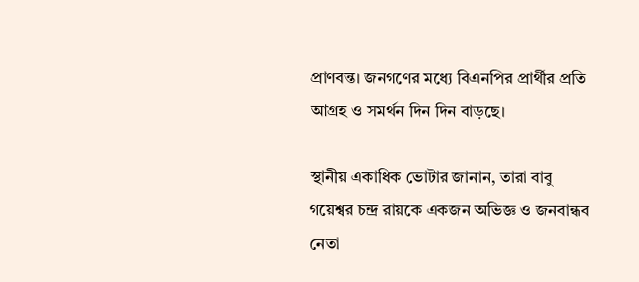প্রাণবন্ত। জনগণের মধ্যে বিএনপির প্রার্থীর প্রতি আগ্রহ ও সমর্থন দিন দিন বাড়ছে।

স্থানীয় একাধিক ভোটার জানান, তারা বাবু গয়েশ্বর চন্দ্র রায়কে একজন অভিজ্ঞ ও জনবান্ধব নেতা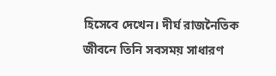হিসেবে দেখেন। দীর্ঘ রাজনৈতিক জীবনে তিনি সবসময় সাধারণ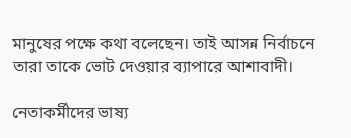মানুষের পক্ষে কথা বলেছেন। তাই আসন্ন নির্বাচনে তারা তাকে ভোট দেওয়ার ব্যাপারে আশাবাদী।

নেতাকর্মীদের ভাষ্য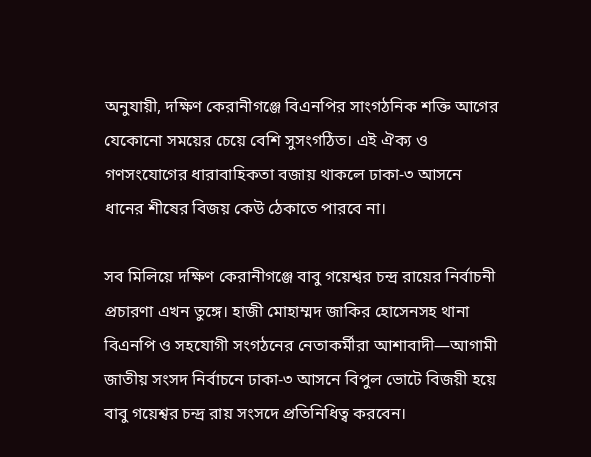অনুযায়ী, দক্ষিণ কেরানীগঞ্জে বিএনপির সাংগঠনিক শক্তি আগের যেকোনো সময়ের চেয়ে বেশি সুসংগঠিত। এই ঐক্য ও গণসংযোগের ধারাবাহিকতা বজায় থাকলে ঢাকা-৩ আসনে ধানের শীষের বিজয় কেউ ঠেকাতে পারবে না।

সব মিলিয়ে দক্ষিণ কেরানীগঞ্জে বাবু গয়েশ্বর চন্দ্র রায়ের নির্বাচনী প্রচারণা এখন তুঙ্গে। হাজী মোহাম্মদ জাকির হোসেনসহ থানা বিএনপি ও সহযোগী সংগঠনের নেতাকর্মীরা আশাবাদী—আগামী জাতীয় সংসদ নির্বাচনে ঢাকা-৩ আসনে বিপুল ভোটে বিজয়ী হয়ে বাবু গয়েশ্বর চন্দ্র রায় সংসদে প্রতিনিধিত্ব করবেন।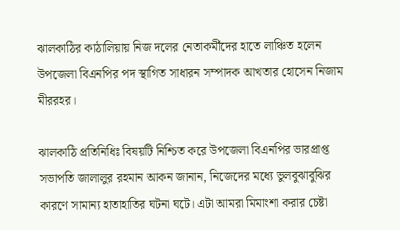ঝালকাঠির কাঠালিয়ায় নিজ দলের নেতাকর্মীদের হাতে লাঞ্চিত হলেন উপজেলা বিএনপির পদ স্থাগিত সাধারন সম্পাদক আখতার হোসেন নিজাম মীররহর।

ঝালকাঠি প্রতিনিধিঃ বিষয়টি নিশ্চিত করে উপজেলা বিএনপির ভারপ্রাপ্ত সভাপতি জালালুর রহমান আকন জানান, নিজেদের মধ্যে ভুলবুঝাবুঝির কারণে সামান্য হাতাহাতির ঘটনা ঘটে। এটা আমরা মিমাংশা করার চেষ্টা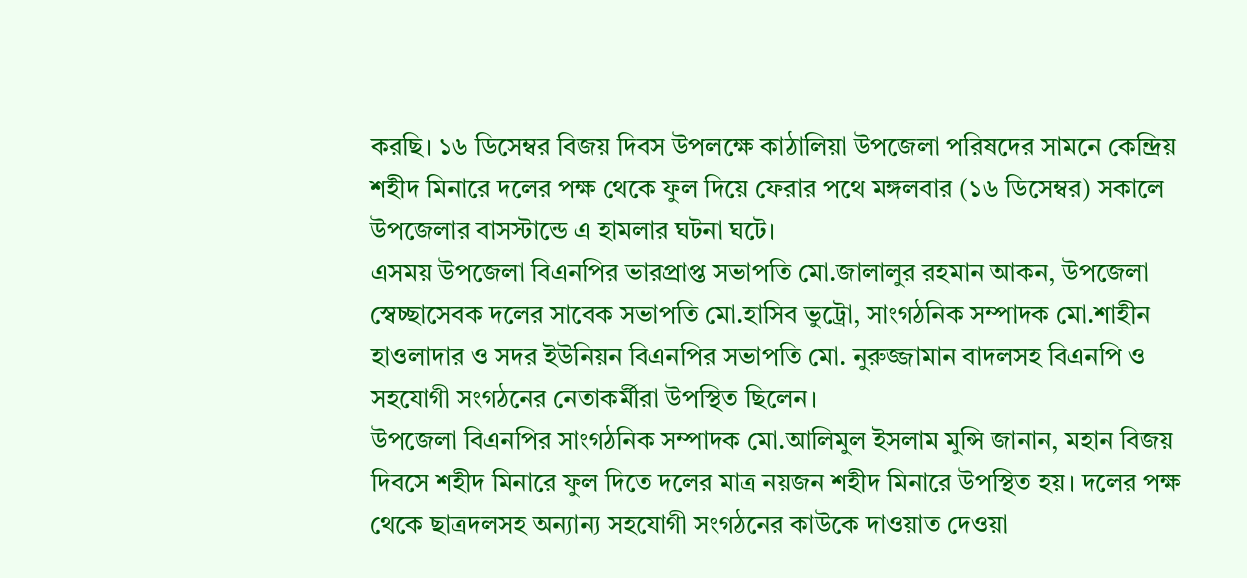করছি। ১৬ ডিসেম্বর বিজয় দিবস উপলক্ষে কাঠালিয়া উপজেলা পরিষদের সামনে কেন্দ্রিয় শহীদ মিনারে দলের পক্ষ থেকে ফুল দিয়ে ফেরার পথে মঙ্গলবার (১৬ ডিসেম্বর) সকালে উপজেলার বাসস্টান্ডে এ হামলার ঘটনা ঘটে।
এসময় উপজেলা বিএনপির ভারপ্রাপ্ত সভাপতি মো.জালালুর রহমান আকন, উপজেলা স্বেচ্ছাসেবক দলের সাবেক সভাপতি মো.হাসিব ভুট্রো, সাংগঠনিক সম্পাদক মো.শাহীন হাওলাদার ও সদর ইউনিয়ন বিএনপির সভাপতি মো. নুরুজ্জামান বাদলসহ বিএনপি ও সহযোগী সংগঠনের নেতাকর্মীরা উপস্থিত ছিলেন।
উপজেলা বিএনপির সাংগঠনিক সম্পাদক মো.আলিমুল ইসলাম মুন্সি জানান, মহান বিজয় দিবসে শহীদ মিনারে ফুল দিতে দলের মাত্র নয়জন শহীদ মিনারে উপস্থিত হয়। দলের পক্ষ থেকে ছাত্রদলসহ অন্যান্য সহযোগী সংগঠনের কাউকে দাওয়াত দেওয়া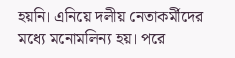হয়নি। এনিয়ে দলীয় নেতাকর্মীদের মধ্যে মনোমলিন্য হয়। পরে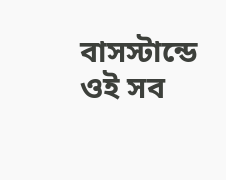বাসস্টান্ডে ওই সব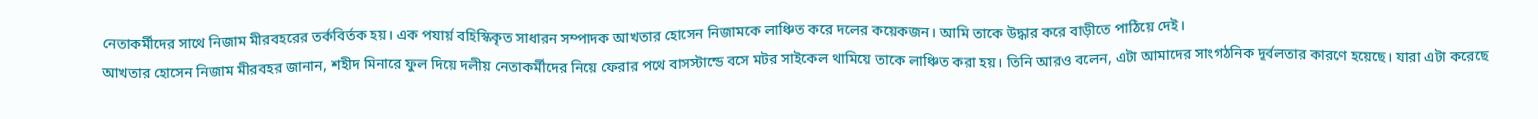নেতাকর্মীদের সাথে নিজাম মীরবহরের তর্কবির্তক হয়। এক পযার্য় বহিস্কিকৃত সাধারন সম্পাদক আখতার হোসেন নিজামকে লাঞ্চিত করে দলের কয়েকজন। আমি তাকে উদ্ধার করে বাড়ীতে পাঠিয়ে দেই।
আখতার হোসেন নিজাম মীরবহর জানান, শহীদ মিনারে ফুল দিয়ে দলীয় নেতাকর্মীদের নিয়ে ফেরার পথে বাসস্টান্ডে বসে মটর সাইকেল থামিয়ে তাকে লাঞ্চিত করা হয়। তিনি আরও বলেন, এটা আমাদের সাংগঠনিক দূর্বলতার কারণে হয়েছে। যারা এটা করেছে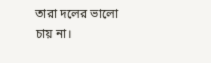তারা দলের ভালো চায় না।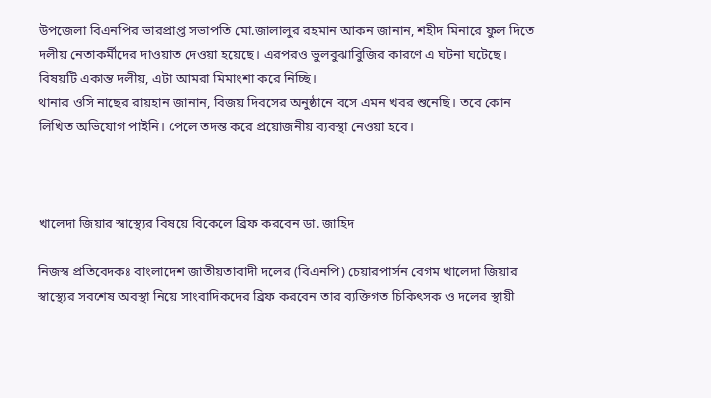উপজেলা বিএনপির ভারপ্রাপ্ত সভাপতি মো.জালালুর রহমান আকন জানান, শহীদ মিনারে ফুল দিতে দলীয় নেতাকর্মীদের দাওয়াত দেওয়া হয়েছে। এরপরও ভুলবুঝাবিুজির কারণে এ ঘটনা ঘটেছে। বিষয়টি একান্ত দলীয়, এটা আমরা মিমাংশা করে নিচ্ছি।
থানার ওসি নাছের রায়হান জানান, বিজয় দিবসের অনুষ্ঠানে বসে এমন খবর শুনেছি। তবে কোন লিখিত অভিযোগ পাইনি। পেলে তদন্ত করে প্রয়োজনীয় ব্যবস্থা নেওয়া হবে।



খালেদা জিয়ার স্বাস্থ্যের বিষয়ে বিকেলে ব্রিফ করবেন ডা. জাহিদ

নিজস্ব প্রতিবেদকঃ বাংলাদেশ জাতীয়তাবাদী দলের (বিএনপি) চেয়ারপার্সন বেগম খালেদা জিয়ার স্বাস্থ্যের সবশেষ অবস্থা নিয়ে সাংবাদিকদের ব্রিফ করবেন তার ব্যক্তিগত চিকিৎসক ও দলের স্থায়ী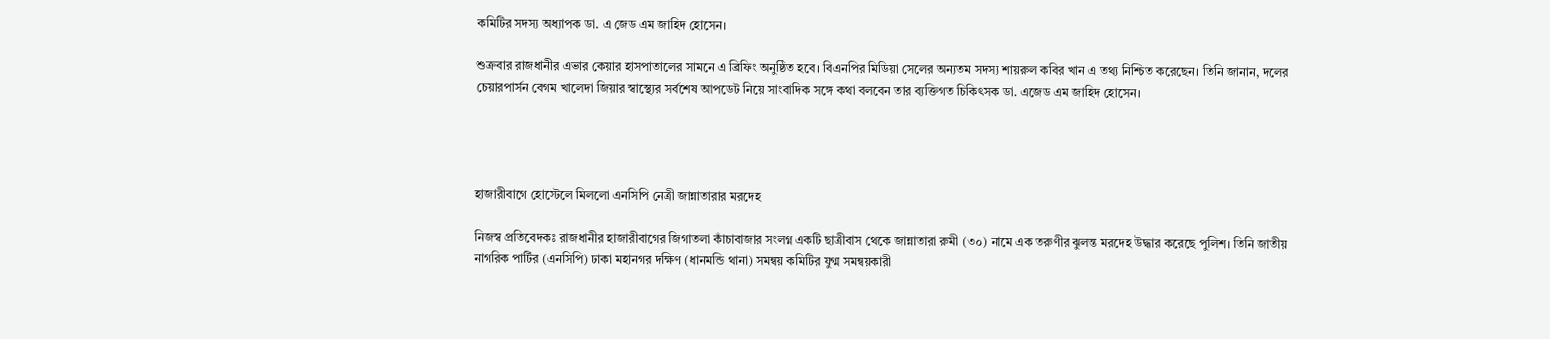কমিটির সদস্য অধ্যাপক ডা. এ জেড এম জাহিদ হোসেন।

শুক্রবার রাজধানীর এভার কেয়ার হাসপাতালের সামনে এ ব্রিফিং অনুষ্ঠিত হবে। বিএনপির মিডিয়া সেলের অন্যতম সদস্য শায়রুল কবির খান এ তথ্য নিশ্চিত করেছেন। তিনি জানান, দলের চেয়ারপার্সন বেগম খালেদা জিয়ার স্বাস্থ্যের সর্বশেষ আপডেট নিয়ে সাংবাদিক সঙ্গে কথা বলবেন তার ব্যক্তিগত চিকিৎসক ডা. এজেড এম জাহিদ হোসেন।




হাজারীবাগে হোস্টেলে মিললো এনসিপি নেত্রী জান্নাতারার মরদেহ

নিজস্ব প্রতিবেদকঃ রাজধানীর হাজারীবাগের জিগাতলা কাঁচাবাজার সংলগ্ন একটি ছাত্রীবাস থেকে জান্নাতারা রুমী (৩০) নামে এক তরুণীর ঝুলন্ত মরদেহ উদ্ধার করেছে পুলিশ। তিনি জাতীয় নাগরিক পার্টির (এনসিপি) ঢাকা মহানগর দক্ষিণ (ধানমন্ডি থানা) সমন্বয় কমিটির যুগ্ম সমন্বয়কারী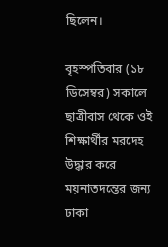ছিলেন।

বৃহস্পতিবার (১৮ ডিসেম্বর) সকালে ছাত্রীবাস থেকে ওই শিক্ষার্থীর মরদেহ উদ্ধার করে ময়নাতদন্তের জন্য ঢাকা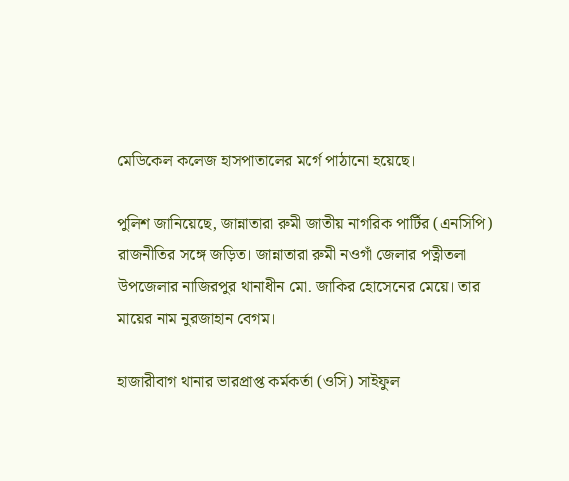মেডিকেল কলেজ হাসপাতালের মর্গে পাঠানো হয়েছে।

পুলিশ জানিয়েছে, জান্নাতারা রুমী জাতীয় নাগরিক পার্টির (এনসিপি) রাজনীতির সঙ্গে জড়িত। জান্নাতারা রুমী নওগাঁ জেলার পত্নীতলা উপজেলার নাজিরপুর থানাধীন মো. জাকির হোসেনের মেয়ে। তার মায়ের নাম নুরজাহান বেগম।

হাজারীবাগ থানার ভারপ্রাপ্ত কর্মকর্তা (ওসি) সাইফুল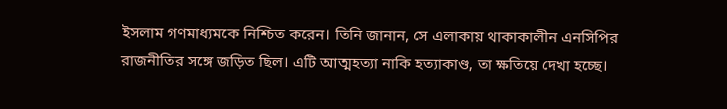ইসলাম গণমাধ্যমকে নিশ্চিত করেন। তিনি জানান, সে এলাকায় থাকাকালীন এনসিপির রাজনীতির সঙ্গে জড়িত ছিল। এটি আত্মহত্যা নাকি হত্যাকাণ্ড, তা ক্ষতিয়ে দেখা হচ্ছে।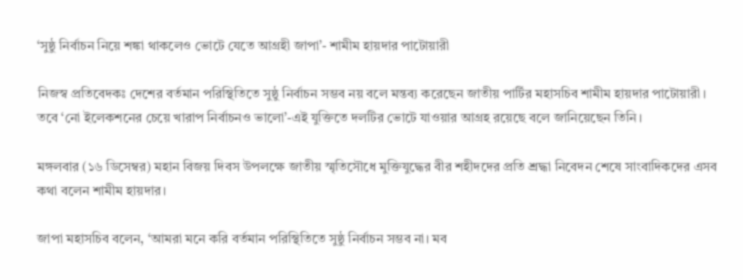‘সুষ্ঠু নির্বাচন নিয়ে শঙ্কা থাকলেও ভোটে যেতে আগ্রহী জাপা’- শামীম হায়দার পাটোয়ারী

নিজস্ব প্রতিবেদকঃ দেশের বর্তমান পরিস্থিতিতে সুষ্ঠু নির্বাচন সম্ভব নয় বলে মন্তব্য করেছেন জাতীয় পার্টির মহাসচিব শামীম হায়দার পাটোয়ারী। তবে ‘নো ইলেকশনের চেয়ে খারাপ নির্বাচনও ভালো’-এই যুক্তিতে দলটির ভোটে যাওয়ার আগ্রহ রয়েছে বলে জানিয়েছেন তিনি।

মঙ্গলবার (১৬ ডিসেম্বর) মহান বিজয় দিবস উপলক্ষে জাতীয় স্মৃতিসৌধে মুক্তিযুদ্ধের বীর শহীদদের প্রতি শ্রদ্ধা নিবেদন শেষে সাংবাদিকদের এসব কথা বলেন শামীম হায়দার।

জাপা মহাসচিব বলেন, ‘আমরা মনে করি বর্তমান পরিস্থিতিতে সুষ্ঠু নির্বাচন সম্ভব না। মব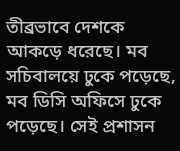তীব্রভাবে দেশকে আকড়ে ধরেছে। মব সচিবালয়ে ঢুকে পড়েছে, মব ডিসি অফিসে ঢুকে পড়েছে। সেই প্রশাসন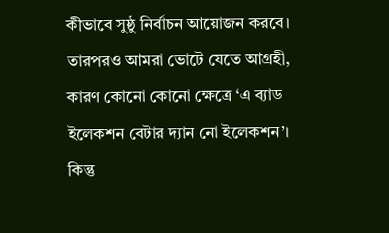কীভাবে সুষ্ঠু নির্বাচন আয়োজন করবে। তারপরও আমরা ভোটে যেতে আগ্রহী, কারণ কোনো কোনো ক্ষেত্রে ‘এ ব্যাড ইলেকশন বেটার দ্যান নো ইলেকশন’। কিন্তু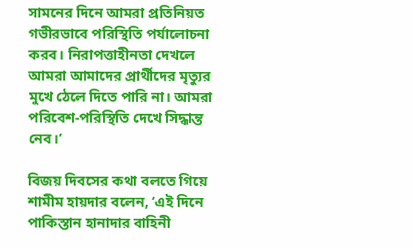সামনের দিনে আমরা প্রতিনিয়ত গভীরভাবে পরিস্থিতি পর্যালোচনা করব। নিরাপত্তাহীনতা দেখলে আমরা আমাদের প্রার্থীদের মৃত্যুর মুখে ঠেলে দিতে পারি না। আমরা পরিবেশ-পরিস্থিতি দেখে সিদ্ধান্ত নেব।’

বিজয় দিবসের কথা বলতে গিয়ে শামীম হায়দার বলেন, ‘এই দিনে পাকিস্তান হানাদার বাহিনী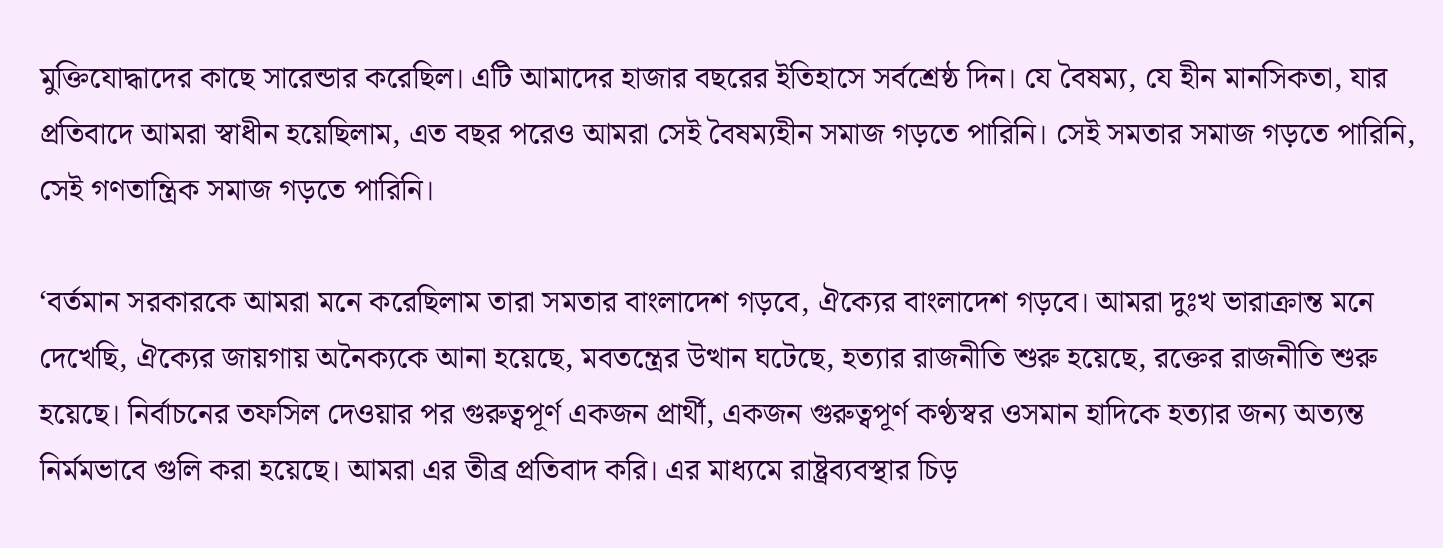মুক্তিযোদ্ধাদের কাছে সারেন্ডার করেছিল। এটি আমাদের হাজার বছরের ইতিহাসে সর্বশ্রেষ্ঠ দিন। যে বৈষম্য, যে হীন মানসিকতা, যার প্রতিবাদে আমরা স্বাধীন হয়েছিলাম, এত বছর পরেও আমরা সেই বৈষম্যহীন সমাজ গড়তে পারিনি। সেই সমতার সমাজ গড়তে পারিনি, সেই গণতান্ত্রিক সমাজ গড়তে পারিনি।

‘বর্তমান সরকারকে আমরা মনে করেছিলাম তারা সমতার বাংলাদেশ গড়বে, ঐক্যের বাংলাদেশ গড়বে। আমরা দুঃখ ভারাক্রান্ত মনে দেখেছি, ঐক্যের জায়গায় অনৈক্যকে আনা হয়েছে, মবতন্ত্রের উত্থান ঘটেছে, হত্যার রাজনীতি শুরু হয়েছে, রক্তের রাজনীতি শুরু হয়েছে। নির্বাচনের তফসিল দেওয়ার পর গুরুত্বপূর্ণ একজন প্রার্থী, একজন গুরুত্বপূর্ণ কণ্ঠস্বর ওসমান হাদিকে হত্যার জন্য অত্যন্ত নির্মমভাবে গুলি করা হয়েছে। আমরা এর তীব্র প্রতিবাদ করি। এর মাধ্যমে রাষ্ট্রব্যবস্থার চিড়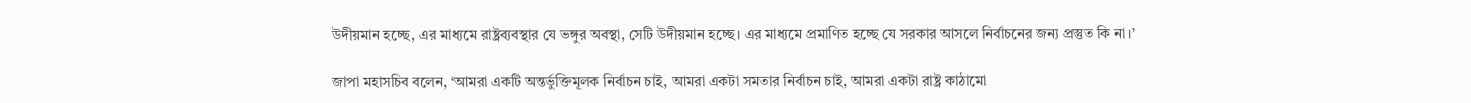উদীয়মান হচ্ছে, এর মাধ্যমে রাষ্ট্রব্যবস্থার যে ভঙ্গুর অবস্থা, সেটি উদীয়মান হচ্ছে। এর মাধ্যমে প্রমাণিত হচ্ছে যে সরকার আসলে নির্বাচনের জন্য প্রস্তুত কি না।’

জাপা মহাসচিব বলেন, ‘আমরা একটি অন্তর্ভুক্তিমূলক নির্বাচন চাই, আমরা একটা সমতার নির্বাচন চাই, আমরা একটা রাষ্ট্র কাঠামো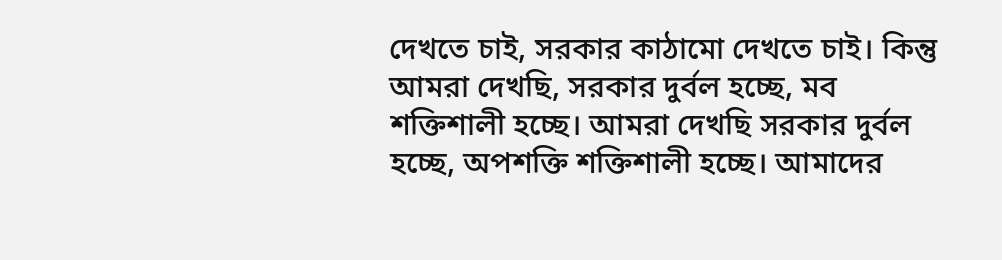দেখতে চাই, সরকার কাঠামো দেখতে চাই। কিন্তু আমরা দেখছি, সরকার দুর্বল হচ্ছে, মব শক্তিশালী হচ্ছে। আমরা দেখছি সরকার দুর্বল হচ্ছে, অপশক্তি শক্তিশালী হচ্ছে। আমাদের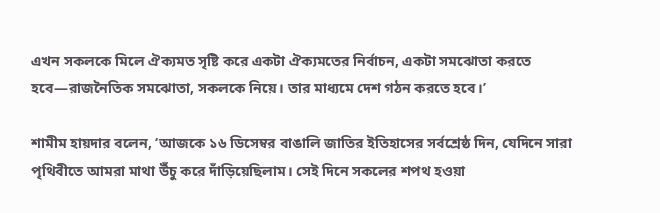এখন সকলকে মিলে ঐক্যমত সৃষ্টি করে একটা ঐক্যমতের নির্বাচন, একটা সমঝোতা করতে হবে—রাজনৈতিক সমঝোতা, সকলকে নিয়ে। তার মাধ্যমে দেশ গঠন করতে হবে।’

শামীম হায়দার বলেন, ‘আজকে ১৬ ডিসেম্বর বাঙালি জাতির ইতিহাসের সর্বশ্রেষ্ঠ দিন, যেদিনে সারা পৃথিবীতে আমরা মাথা উঁচু করে দাঁড়িয়েছিলাম। সেই দিনে সকলের শপথ হওয়া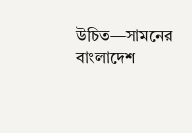উচিত—সামনের বাংলাদেশ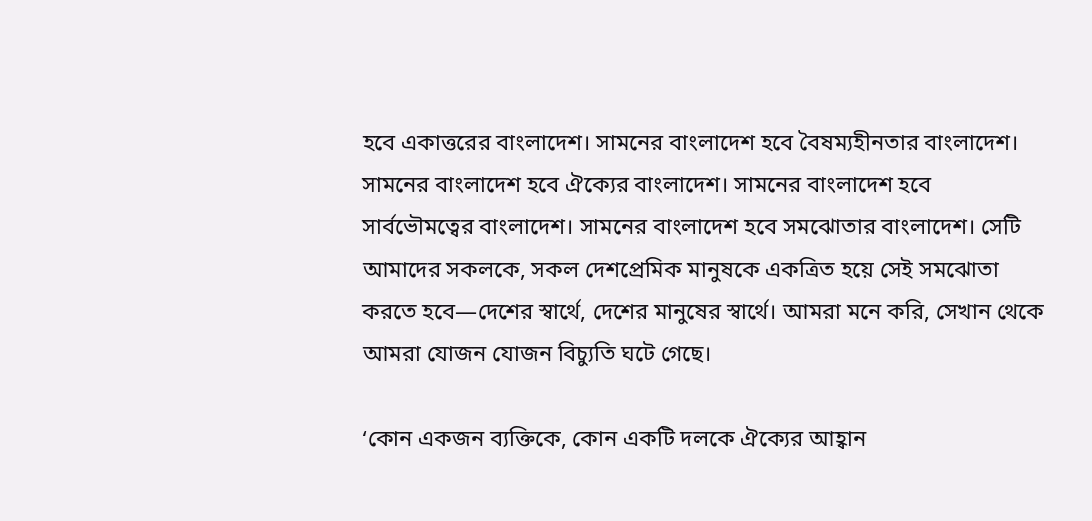হবে একাত্তরের বাংলাদেশ। সামনের বাংলাদেশ হবে বৈষম্যহীনতার বাংলাদেশ। সামনের বাংলাদেশ হবে ঐক্যের বাংলাদেশ। সামনের বাংলাদেশ হবে সার্বভৌমত্বের বাংলাদেশ। সামনের বাংলাদেশ হবে সমঝোতার বাংলাদেশ। সেটি আমাদের সকলকে, সকল দেশপ্রেমিক মানুষকে একত্রিত হয়ে সেই সমঝোতা করতে হবে—দেশের স্বার্থে, দেশের মানুষের স্বার্থে। আমরা মনে করি, সেখান থেকে আমরা যোজন যোজন বিচ্যুতি ঘটে গেছে।

‘কোন একজন ব্যক্তিকে, কোন একটি দলকে ঐক্যের আহ্বান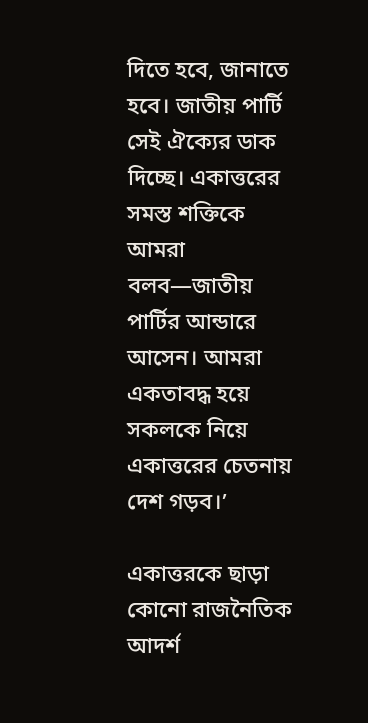দিতে হবে, জানাতে হবে। জাতীয় পার্টি সেই ঐক্যের ডাক দিচ্ছে। একাত্তরের সমস্ত শক্তিকে আমরা বলব—জাতীয় পার্টির আন্ডারে আসেন। আমরা একতাবদ্ধ হয়ে সকলকে নিয়ে একাত্তরের চেতনায় দেশ গড়ব।’

একাত্তরকে ছাড়া কোনো রাজনৈতিক আদর্শ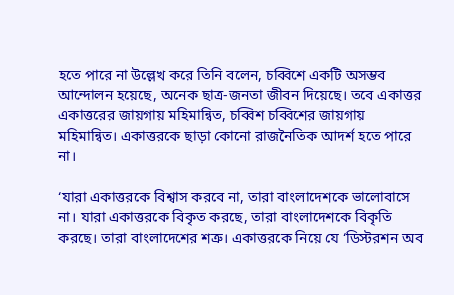হতে পারে না উল্লেখ করে তিনি বলেন, চব্বিশে একটি অসম্ভব আন্দোলন হয়েছে, অনেক ছাত্র-জনতা জীবন দিয়েছে। তবে একাত্তর একাত্তরের জায়গায় মহিমান্বিত, চব্বিশ চব্বিশের জায়গায় মহিমান্বিত। একাত্তরকে ছাড়া কোনো রাজনৈতিক আদর্শ হতে পারে না।

‘যারা একাত্তরকে বিশ্বাস করবে না, তারা বাংলাদেশকে ভালোবাসে না। যারা একাত্তরকে বিকৃত করছে, তারা বাংলাদেশকে বিকৃতি করছে। তারা বাংলাদেশের শত্রু। একাত্তরকে নিয়ে যে ‘ডিস্টরশন অব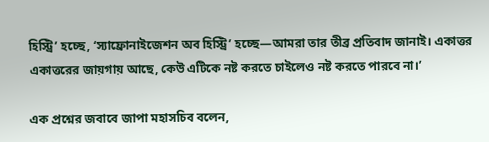হিস্ট্রি’ হচ্ছে, ‘স্যাফ্রোনাইজেশন অব হিস্ট্রি’ হচ্ছে—আমরা তার তীব্র প্রতিবাদ জানাই। একাত্তর একাত্তরের জায়গায় আছে, কেউ এটিকে নষ্ট করতে চাইলেও নষ্ট করতে পারবে না।’

এক প্রশ্নের জবাবে জাপা মহাসচিব বলেন,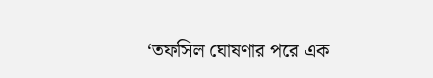‘তফসিল ঘোষণার পরে এক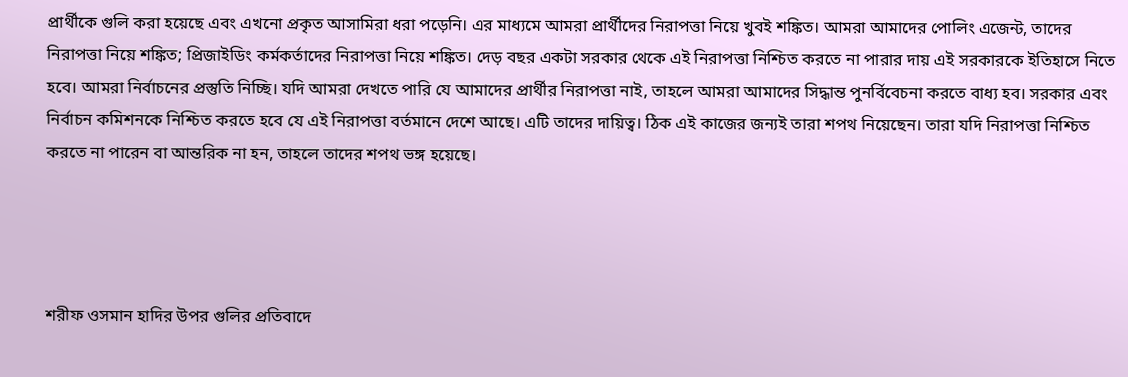প্রার্থীকে গুলি করা হয়েছে এবং এখনো প্রকৃত আসামিরা ধরা পড়েনি। এর মাধ্যমে আমরা প্রার্থীদের নিরাপত্তা নিয়ে খুবই শঙ্কিত। আমরা আমাদের পোলিং এজেন্ট, তাদের নিরাপত্তা নিয়ে শঙ্কিত; প্রিজাইডিং কর্মকর্তাদের নিরাপত্তা নিয়ে শঙ্কিত। দেড় বছর একটা সরকার থেকে এই নিরাপত্তা নিশ্চিত করতে না পারার দায় এই সরকারকে ইতিহাসে নিতে হবে। আমরা নির্বাচনের প্রস্তুতি নিচ্ছি। যদি আমরা দেখতে পারি যে আমাদের প্রার্থীর নিরাপত্তা নাই, তাহলে আমরা আমাদের সিদ্ধান্ত পুনর্বিবেচনা করতে বাধ্য হব। সরকার এবং নির্বাচন কমিশনকে নিশ্চিত করতে হবে যে এই নিরাপত্তা বর্তমানে দেশে আছে। এটি তাদের দায়িত্ব। ঠিক এই কাজের জন্যই তারা শপথ নিয়েছেন। তারা যদি নিরাপত্তা নিশ্চিত করতে না পারেন বা আন্তরিক না হন, তাহলে তাদের শপথ ভঙ্গ হয়েছে।




শরীফ ওসমান হাদির উপর গুলির প্রতিবাদে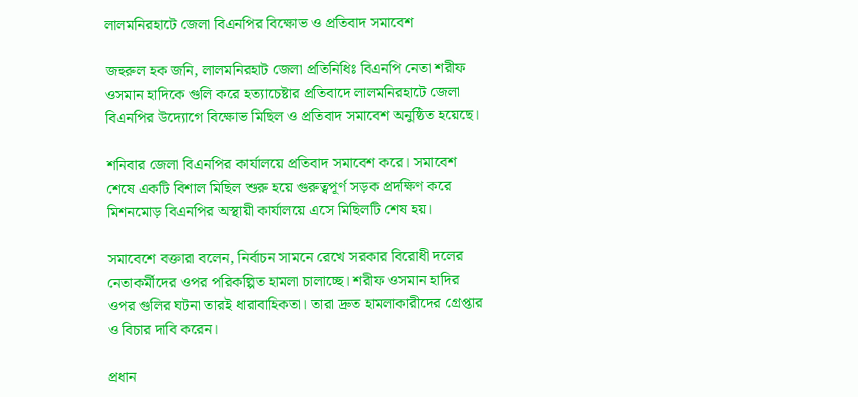লালমনিরহাটে জেলা বিএনপির বিক্ষোভ ও প্রতিবাদ সমাবেশ

জহুরুল হক জনি, লালমনিরহাট জেলা প্রতিনিধিঃ বিএনপি নেতা শরীফ ওসমান হাদিকে গুলি করে হত্যাচেষ্টার প্রতিবাদে লালমনিরহাটে জেলা বিএনপির উদ্যোগে বিক্ষোভ মিছিল ও প্রতিবাদ সমাবেশ অনুষ্ঠিত হয়েছে।

শনিবার জেলা বিএনপির কার্যালয়ে প্রতিবাদ সমাবেশ করে। সমাবেশ শেষে একটি বিশাল মিছিল শুরু হয়ে গুরুত্বপূর্ণ সড়ক প্রদক্ষিণ করে মিশনমোড় বিএনপির অস্থায়ী কার্যালয়ে এসে মিছিলটি শেষ হয়।

সমাবেশে বক্তারা বলেন, নির্বাচন সামনে রেখে সরকার বিরোধী দলের নেতাকর্মীদের ওপর পরিকল্পিত হামলা চালাচ্ছে। শরীফ ওসমান হাদির ওপর গুলির ঘটনা তারই ধারাবাহিকতা। তারা দ্রুত হামলাকারীদের গ্রেপ্তার ও বিচার দাবি করেন।

প্রধান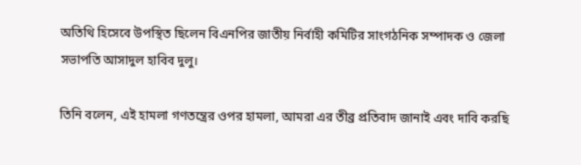অতিথি হিসেবে উপস্থিত ছিলেন বিএনপির জাতীয় নির্বাহী কমিটির সাংগঠনিক সম্পাদক ও জেলা সভাপতি আসাদুল হাবিব দুলু।

তিনি বলেন, এই হামলা গণতন্ত্রের ওপর হামলা, আমরা এর তীব্র প্রতিবাদ জানাই এবং দাবি করছি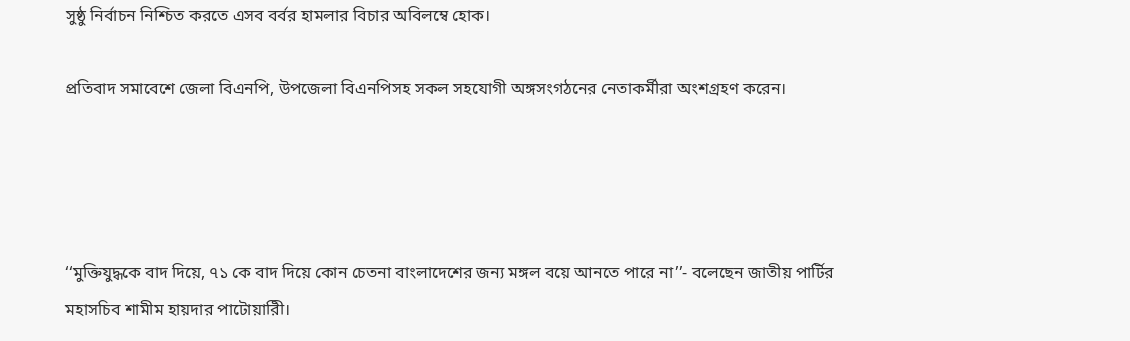সুষ্ঠু নির্বাচন নিশ্চিত করতে এসব বর্বর হামলার বিচার অবিলম্বে হোক।

প্রতিবাদ সমাবেশে জেলা বিএনপি, উপজেলা বিএনপিসহ সকল সহযোগী অঙ্গসংগঠনের নেতাকর্মীরা অংশগ্রহণ করেন।




‘‘মুক্তিযুদ্ধকে বাদ দিয়ে, ৭১ কে বাদ দিয়ে কোন চেতনা বাংলাদেশের জন্য মঙ্গল বয়ে আনতে পারে না’’- বলেছেন জাতীয় পার্টির মহাসচিব শামীম হায়দার পাটোয়ারিী।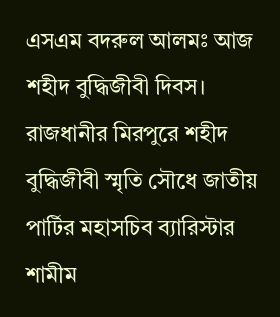এসএম বদরুল আলমঃ আজ শহীদ বুদ্ধিজীবী দিবস। রাজধানীর মিরপুরে শহীদ বুদ্ধিজীবী স্মৃতি সৌধে জাতীয় পার্টির মহাসচিব ব্যারিস্টার শামীম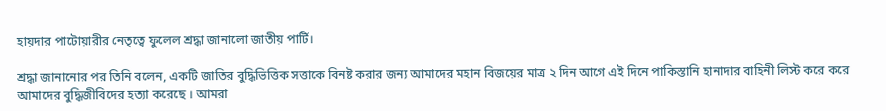হায়দার পাটোয়ারীর নেতৃত্বে ফুলেল শ্রদ্ধা জানালো জাতীয় পার্টি।

শ্রদ্ধা জানানোর পর তিনি বলেন, একটি জাতির বুদ্ধিভিত্তিক সত্তাকে বিনষ্ট করার জন্য আমাদের মহান বিজয়ের মাত্র ২ দিন আগে এই দিনে পাকিস্তানি হানাদার বাহিনী লিস্ট করে করে আমাদের বুদ্ধিজীবিদের হত্যা করেছে । আমরা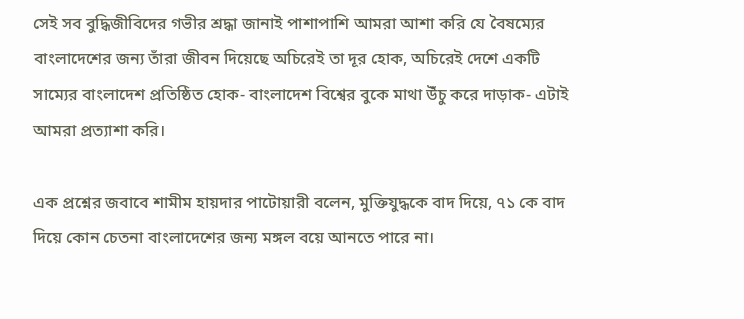সেই সব বুদ্ধিজীবিদের গভীর শ্রদ্ধা জানাই পাশাপাশি আমরা আশা করি যে বৈষম্যের বাংলাদেশের জন্য তাঁরা জীবন দিয়েছে অচিরেই তা দূর হোক, অচিরেই দেশে একটি সাম্যের বাংলাদেশ প্রতিষ্ঠিত হোক- বাংলাদেশ বিশ্বের বুকে মাথা উঁচু করে দাড়াক- এটাই আমরা প্রত্যাশা করি।

এক প্রশ্নের জবাবে শামীম হায়দার পাটোয়ারী বলেন, মুক্তিযুদ্ধকে বাদ দিয়ে, ৭১ কে বাদ দিয়ে কোন চেতনা বাংলাদেশের জন্য মঙ্গল বয়ে আনতে পারে না।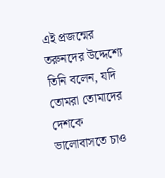এই প্রজন্মের তরুনদের উদ্দেশ্যে তিনি বলেন, যদি তোমরা তোমাদের দেশকে ভালোবাসতে চাও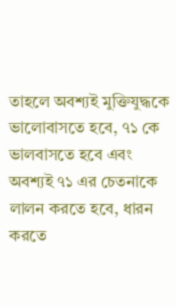তাহলে অবশ্যই মুক্তিযুদ্ধকে ভালোবাসতে হবে, ৭১ কে ভালবাসতে হবে এবং অবশ্যই ৭১ এর চেতনাকে লালন করতে হবে, ধারন করতে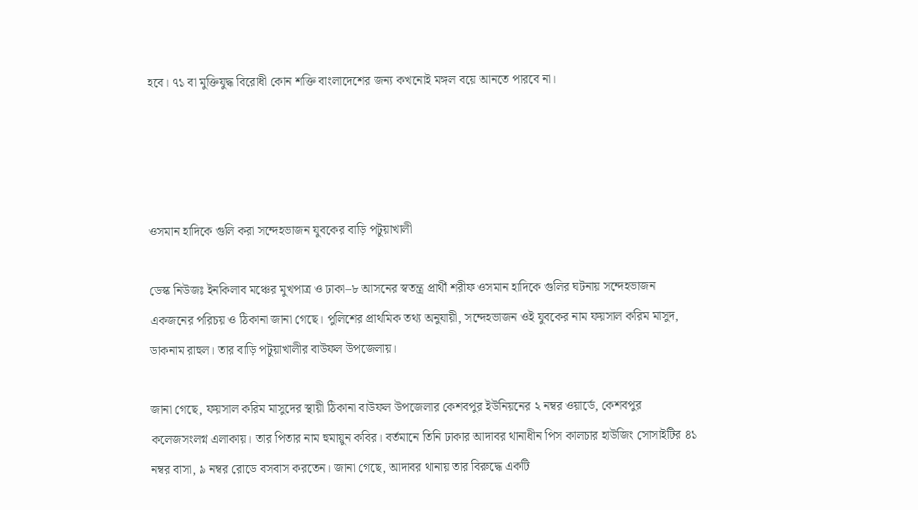হবে। ৭১ বা মুক্তিযুদ্ধ বিরোধী কোন শক্তি বাংলাদেশের জন্য কখনোই মঙ্গল বয়ে আনতে পারবে না।




ওসমান হাদিকে গুলি করা সন্দেহভাজন যুবকের বাড়ি পটুয়াখালী

ডেস্ক নিউজঃ ইনকিলাব মঞ্চের মুখপাত্র ও ঢাকা–৮ আসনের স্বতন্ত্র প্রার্থী শরীফ ওসমান হাদিকে গুলির ঘটনায় সন্দেহভাজন একজনের পরিচয় ও ঠিকানা জানা গেছে। পুলিশের প্রাথমিক তথ্য অনুযায়ী, সন্দেহভাজন ওই যুবকের নাম ফয়সাল করিম মাসুদ, ডাকনাম রাহুল। তার বাড়ি পটুয়াখালীর বাউফল উপজেলায়।

জানা গেছে, ফয়সাল করিম মাসুদের স্থায়ী ঠিকানা বাউফল উপজেলার কেশবপুর ইউনিয়নের ২ নম্বর ওয়ার্ডে, কেশবপুর কলেজসংলগ্ন এলাকায়। তার পিতার নাম হুমায়ুন কবির। বর্তমানে তিনি ঢাকার আদাবর থানাধীন পিস কালচার হাউজিং সোসাইটির ৪১ নম্বর বাসা, ৯ নম্বর রোডে বসবাস করতেন। জানা গেছে, আদাবর থানায় তার বিরুদ্ধে একটি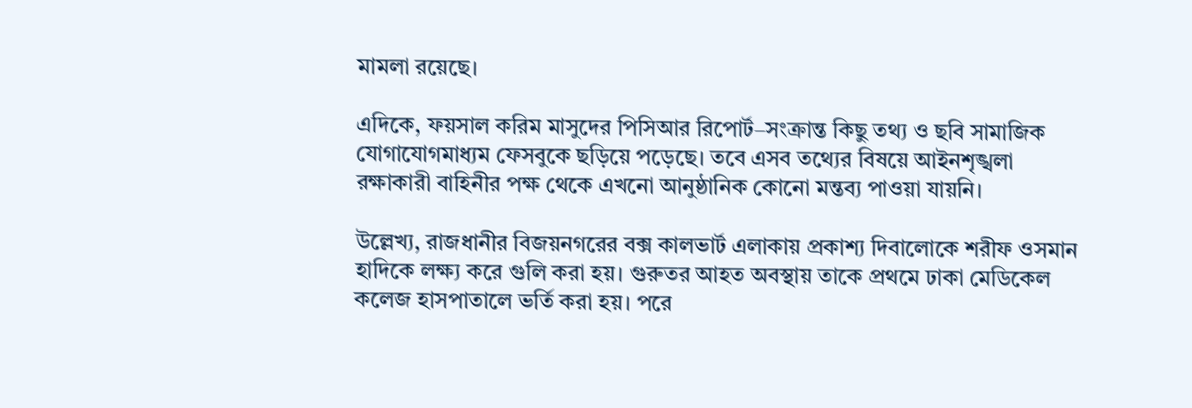মামলা রয়েছে।

এদিকে, ফয়সাল করিম মাসুদের পিসিআর রিপোর্ট–সংক্রান্ত কিছু তথ্য ও ছবি সামাজিক যোগাযোগমাধ্যম ফেসবুকে ছড়িয়ে পড়েছে। তবে এসব তথ্যের বিষয়ে আইনশৃঙ্খলা রক্ষাকারী বাহিনীর পক্ষ থেকে এখনো আনুষ্ঠানিক কোনো মন্তব্য পাওয়া যায়নি।

উল্লেখ্য, রাজধানীর বিজয়নগরের বক্স কালভার্ট এলাকায় প্রকাশ্য দিবালোকে শরীফ ওসমান হাদিকে লক্ষ্য করে গুলি করা হয়। গুরুতর আহত অবস্থায় তাকে প্রথমে ঢাকা মেডিকেল কলেজ হাসপাতালে ভর্তি করা হয়। পরে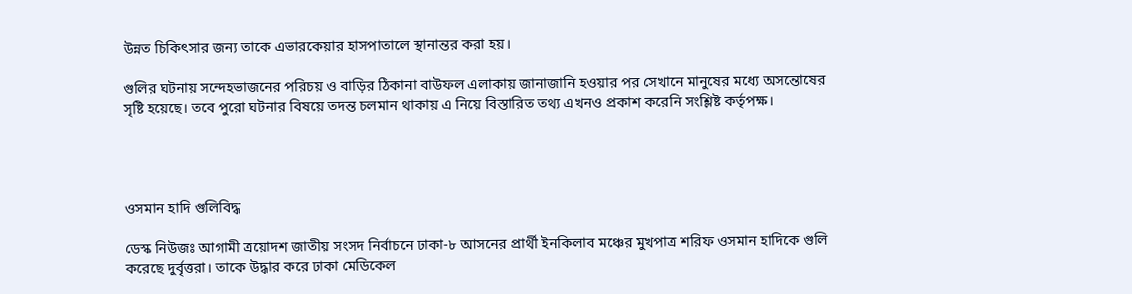উন্নত চিকিৎসার জন্য তাকে এভারকেয়ার হাসপাতালে স্থানান্তর করা হয়।

গুলির ঘটনায় সন্দেহভাজনের পরিচয় ও বাড়ির ঠিকানা বাউফল এলাকায় জানাজানি হওয়ার পর সেখানে মানুষের মধ্যে অসন্তোষের সৃষ্টি হয়েছে। তবে পুরো ঘটনার বিষয়ে তদন্ত চলমান থাকায় এ নিয়ে বিস্তারিত তথ্য এখনও প্রকাশ করেনি সংশ্লিষ্ট কর্তৃপক্ষ।




ওসমান হাদি গুলিবিদ্ধ

ডেস্ক নিউজঃ আগামী ত্রয়োদশ জাতীয় সংসদ নির্বাচনে ঢাকা-৮ আসনের প্রার্থী ইনকিলাব মঞ্চের মুখপাত্র শরিফ ওসমান হাদিকে গুলি করেছে দুর্বৃত্তরা। তাকে উদ্ধার করে ঢাকা মেডিকেল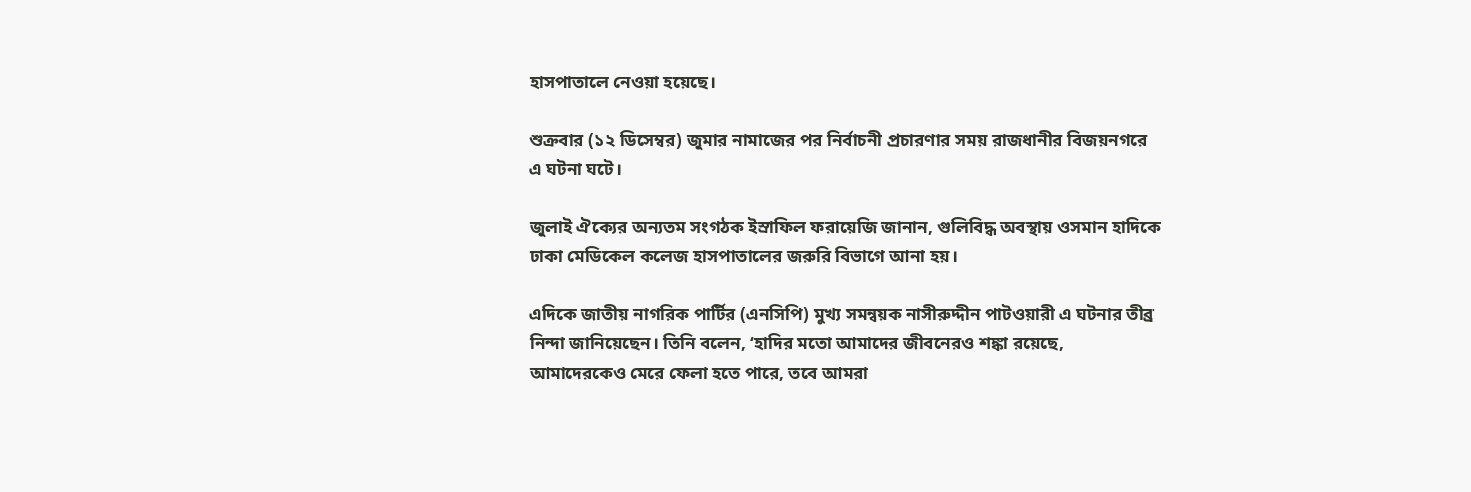হাসপাতালে নেওয়া হয়েছে।

শুক্রবার (১২ ডিসেম্বর) জুমার নামাজের পর নির্বাচনী প্রচারণার সময় রাজধানীর বিজয়নগরে এ ঘটনা ঘটে।

জুলাই ঐক্যের অন্যতম সংগঠক ইস্রাফিল ফরায়েজি জানান, গুলিবিদ্ধ অবস্থায় ওসমান হাদিকে ঢাকা মেডিকেল কলেজ হাসপাতালের জরুরি বিভাগে আনা হয়।

এদিকে জাতীয় নাগরিক পার্টির (এনসিপি) মুখ্য সমন্বয়ক নাসীরুদ্দীন পাটওয়ারী এ ঘটনার তীব্র নিন্দা জানিয়েছেন। তিনি বলেন, ‘হাদির মতো আমাদের জীবনেরও শঙ্কা রয়েছে, আমাদেরকেও মেরে ফেলা হতে পারে, তবে আমরা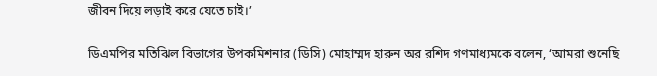জীবন দিয়ে লড়াই করে যেতে চাই।’

ডিএমপির মতিঝিল বিভাগের উপকমিশনার (ডিসি) মোহাম্মদ হারুন অর রশিদ গণমাধ্যমকে বলেন, ‘আমরা শুনেছি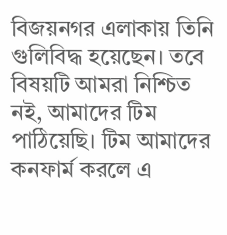বিজয়নগর এলাকায় তিনি গুলিবিদ্ধ হয়েছেন। তবে বিষয়টি আমরা নিশ্চিত নই, আমাদের টিম পাঠিয়েছি। টিম আমাদের কনফার্ম করলে এ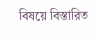বিষয়ে বিস্তারিত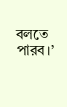বলতে পারব।’